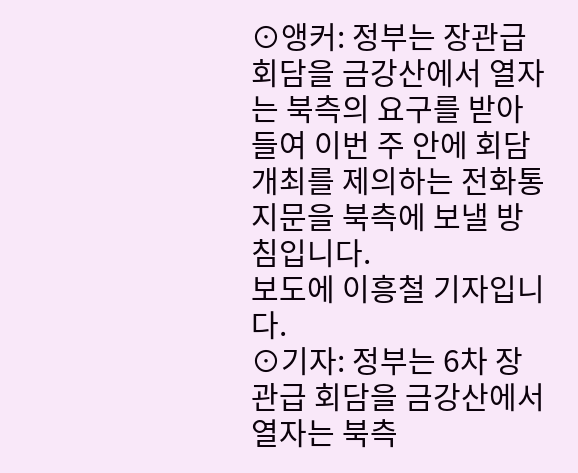⊙앵커: 정부는 장관급 회담을 금강산에서 열자는 북측의 요구를 받아들여 이번 주 안에 회담 개최를 제의하는 전화통지문을 북측에 보낼 방침입니다.
보도에 이흥철 기자입니다.
⊙기자: 정부는 6차 장관급 회담을 금강산에서 열자는 북측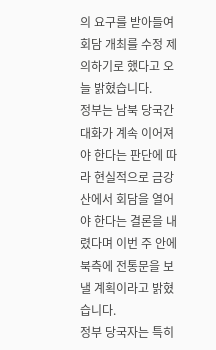의 요구를 받아들여 회담 개최를 수정 제의하기로 했다고 오늘 밝혔습니다.
정부는 남북 당국간 대화가 계속 이어져야 한다는 판단에 따라 현실적으로 금강산에서 회담을 열어야 한다는 결론을 내렸다며 이번 주 안에 북측에 전통문을 보낼 계획이라고 밝혔습니다.
정부 당국자는 특히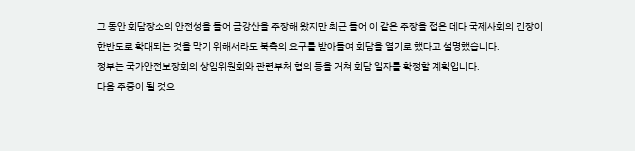그 동안 회담장소의 안전성을 들어 금강산을 주장해 왔지만 최근 들어 이 같은 주장을 접은 데다 국제사회의 긴장이 한반도로 확대되는 것을 막기 위해서라도 북측의 요구를 받아들여 회담을 열기로 했다고 설명했습니다.
정부는 국가안전보장회의 상임위원회와 관련부처 협의 등을 거쳐 회담 일자를 확정할 계획입니다.
다음 주중이 될 것으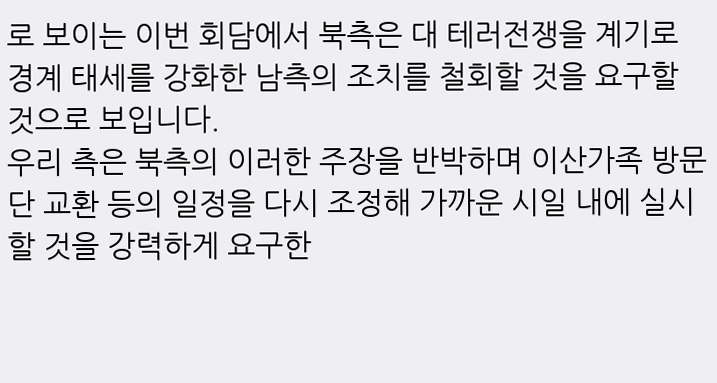로 보이는 이번 회담에서 북측은 대 테러전쟁을 계기로 경계 태세를 강화한 남측의 조치를 철회할 것을 요구할 것으로 보입니다.
우리 측은 북측의 이러한 주장을 반박하며 이산가족 방문단 교환 등의 일정을 다시 조정해 가까운 시일 내에 실시할 것을 강력하게 요구한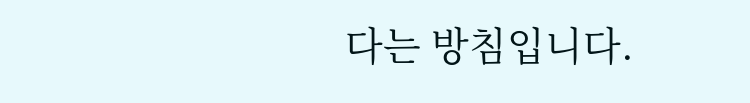다는 방침입니다.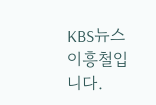KBS뉴스 이흥철입니다.